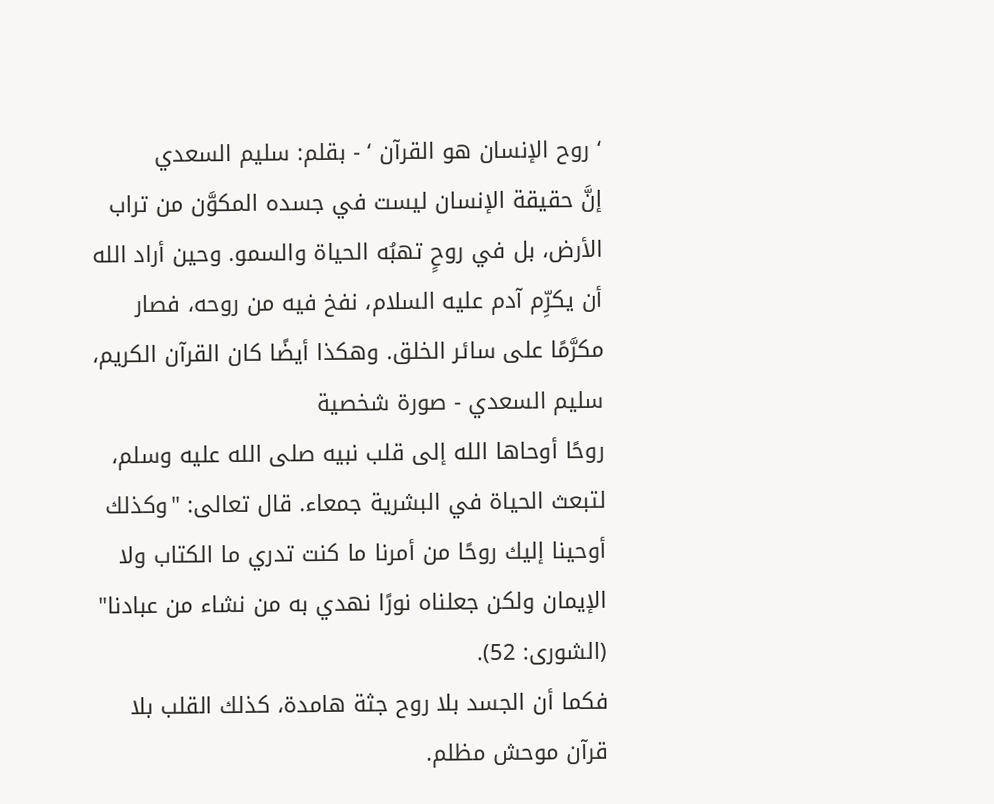‘ روح الإنسان هو القرآن ‘ - بقلم: سليم السعدي
إنَّ حقيقة الإنسان ليست في جسده المكوَّن من تراب الأرض، بل في روحٍ تهبُه الحياة والسمو. وحين أراد الله أن يكرِّم آدم عليه السلام، نفخ فيه من روحه، فصار مكرَّمًا على سائر الخلق. وهكذا أيضًا كان القرآن الكريم،
سليم السعدي - صورة شخصية
روحًا أوحاها الله إلى قلب نبيه صلى الله عليه وسلم، لتبعث الحياة في البشرية جمعاء. قال تعالى: "وكذلك أوحينا إليك روحًا من أمرنا ما كنت تدري ما الكتاب ولا الإيمان ولكن جعلناه نورًا نهدي به من نشاء من عبادنا" (الشورى: 52).
فكما أن الجسد بلا روح جثة هامدة، كذلك القلب بلا قرآن موحش مظلم.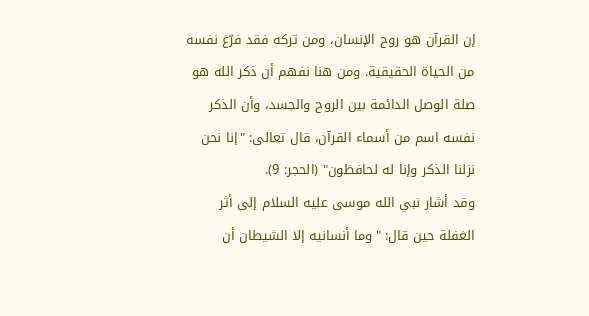إن القرآن هو روح الإنسان، ومن تركه فقد فرّغ نفسه من الحياة الحقيقية. ومن هنا نفهم أن ذكر الله هو صلة الوصل الدائمة بين الروح والجسد، وأن الذكر نفسه اسم من أسماء القرآن، قال تعالى: "إنا نحن نزلنا الذكر وإنا له لحافظون" (الحجر: 9).
وقد أشار نبي الله موسى عليه السلام إلى أثر الغفلة حين قال: "وما أنسانيه إلا الشيطان أن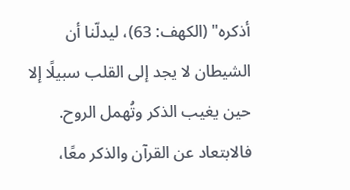أذكره" (الكهف: 63)، ليدلّنا أن الشيطان لا يجد إلى القلب سبيلًا إلا حين يغيب الذكر وتُهمل الروح. فالابتعاد عن القرآن والذكر معًا،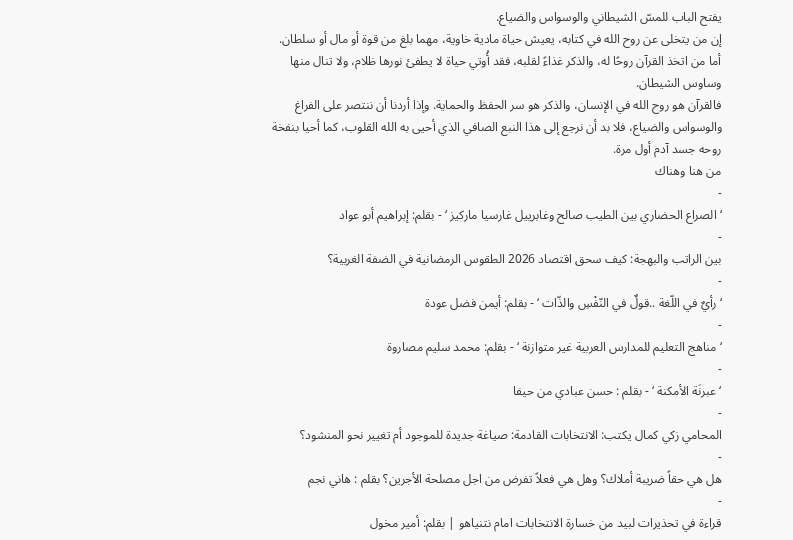يفتح الباب للمسّ الشيطاني والوسواس والضياع.
إن من يتخلى عن روح الله في كتابه، يعيش حياة مادية خاوية، مهما بلغ من قوة أو مال أو سلطان. أما من اتخذ القرآن روحًا له، والذكر غذاءً لقلبه، فقد أُوتي حياة لا يطفئ نورها ظلام، ولا تنال منها وساوس الشيطان.
فالقرآن هو روح الله في الإنسان، والذكر هو سر الحفظ والحماية. وإذا أردنا أن ننتصر على الفراغ والوسواس والضياع، فلا بد أن نرجع إلى هذا النبع الصافي الذي أحيى به الله القلوب، كما أحيا بنفخة روحه جسد آدم أول مرة.
من هنا وهناك
-
‘ الصراع الحضاري بين الطيب صالح وغابرييل غارسيا ماركيز ‘ - بقلم: إبراهيم أبو عواد
-
بين الراتب والبهجة: كيف سحق اقتصاد 2026 الطقوس الرمضانية في الضفة الغربية؟
-
‘ رأيٌ في اللّغة ..قولٌ في النّفْسِ والذّات ‘ - بقلم: أيمن فضل عودة
-
‘ مناهج التعليم للمدارس العربية غير متوازنة ‘ - بقلم: محمد سليم مصاروة
-
‘ عبرنَة الأمكنة ‘ - بقلم : حسن عبادي من حيفا
-
المحامي زكي كمال يكتب: الانتخابات القادمة: صياغة جديدة للموجود أم تغيير نحو المنشود؟
-
هل هي حقاً ضريبة أملاك؟ وهل هي فعلاً تفرض من اجل مصلحة الأجرين؟ بقلم : هاني نجم
-
قراءة في تحذيرات لبيد من خسارة الانتخابات امام نتنياهو | بقلم: أمير مخول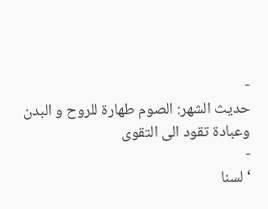-
حديث الشهر: الصوم طهارة للروح و البدن وعبادة تقود الى التقوى
-
‘ لسنا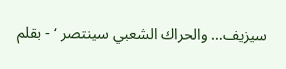سيزيف… والحراك الشعبي سينتصر ‘ - بقلم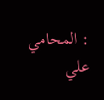: المحامي علي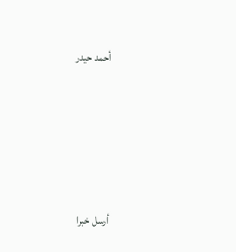أحمد حيدر





أرسل خبرا